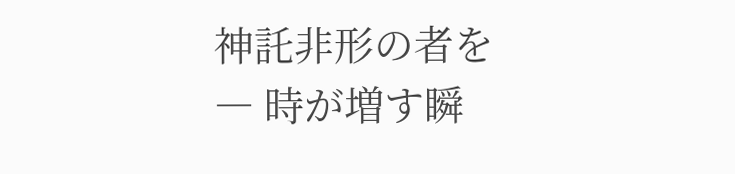神託非形の者を― 時が増す瞬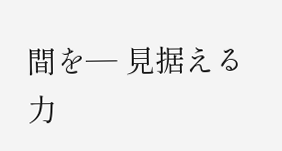間を― 見据える力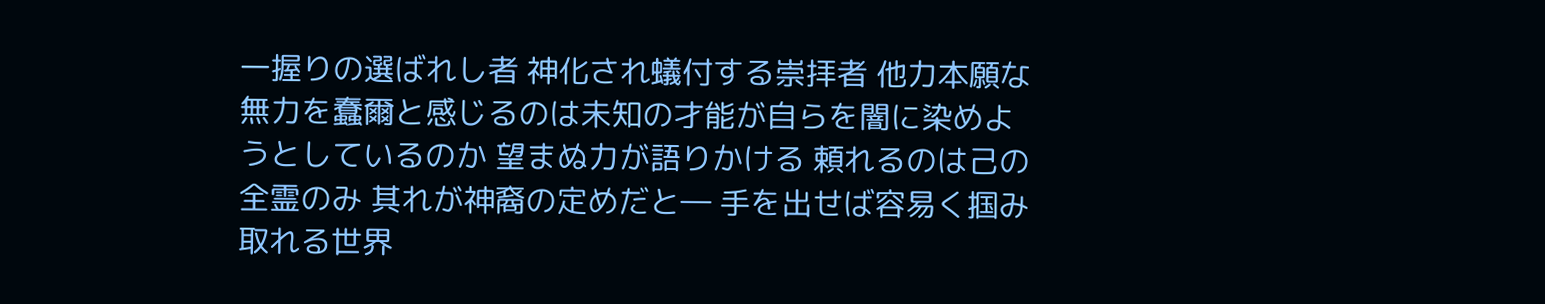一握りの選ばれし者 神化され蟻付する崇拝者 他力本願な無力を蠢爾と感じるのは未知の才能が自らを闇に染めようとしているのか 望まぬ力が語りかける 頼れるのは己の全霊のみ 其れが神裔の定めだと― 手を出せば容易く掴み取れる世界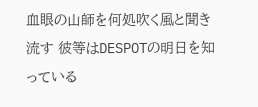血眼の山師を何処吹く風と聞き流す 彼等はDESPOTの明日を知っている